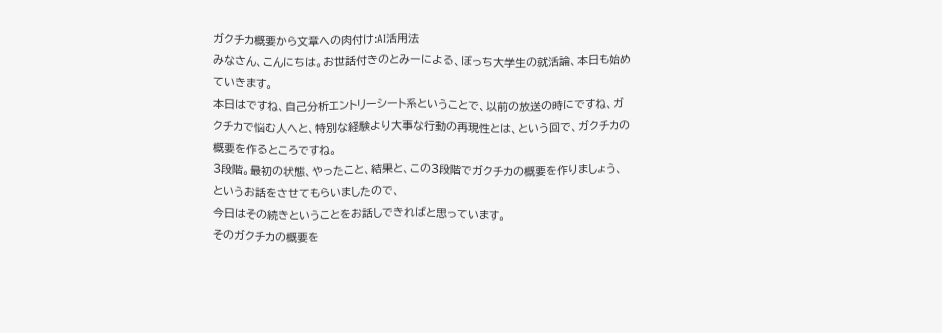ガクチカ概要から文章への肉付け:AI活用法
みなさん、こんにちは。お世話付きのとみーによる、ぼっち大学生の就活論、本日も始めていきます。
本日はですね、自己分析エントリーシート系ということで、以前の放送の時にですね、ガクチカで悩む人へと、特別な経験より大事な行動の再現性とは、という回で、ガクチカの概要を作るところですね。
3段階。最初の状態、やったこと、結果と、この3段階でガクチカの概要を作りましょう、というお話をさせてもらいましたので、
今日はその続きということをお話しできればと思っています。
そのガクチカの概要を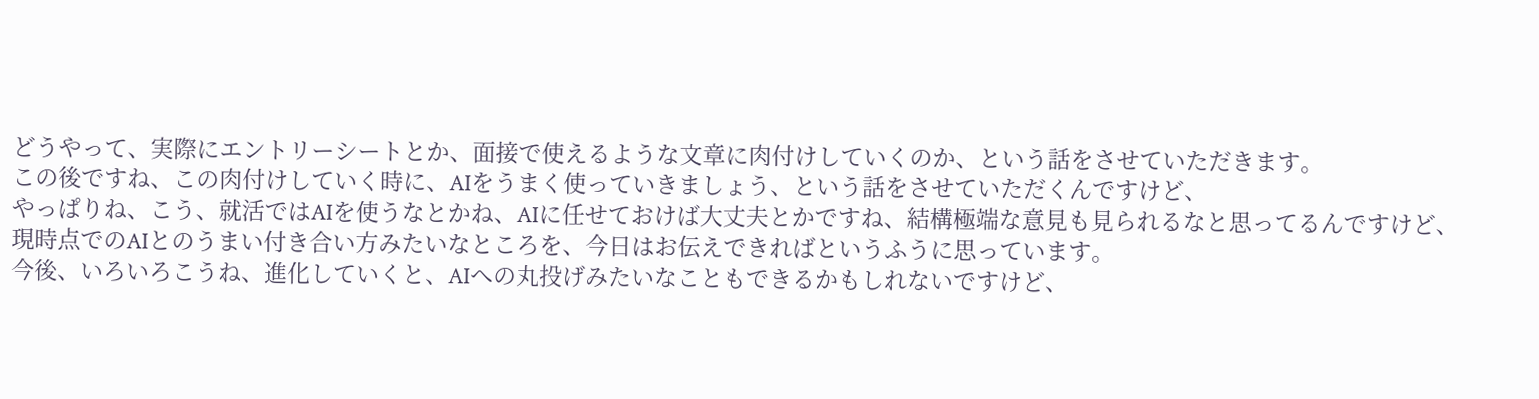どうやって、実際にエントリーシートとか、面接で使えるような文章に肉付けしていくのか、という話をさせていただきます。
この後ですね、この肉付けしていく時に、AIをうまく使っていきましょう、という話をさせていただくんですけど、
やっぱりね、こう、就活ではAIを使うなとかね、AIに任せておけば大丈夫とかですね、結構極端な意見も見られるなと思ってるんですけど、
現時点でのAIとのうまい付き合い方みたいなところを、今日はお伝えできればというふうに思っています。
今後、いろいろこうね、進化していくと、AIへの丸投げみたいなこともできるかもしれないですけど、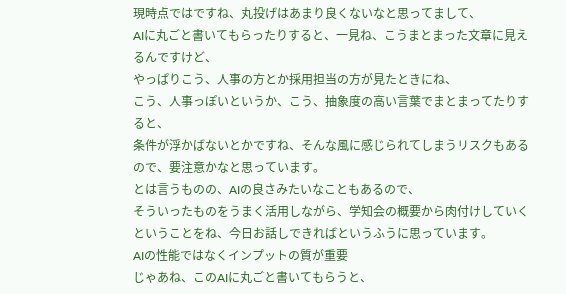現時点ではですね、丸投げはあまり良くないなと思ってまして、
AIに丸ごと書いてもらったりすると、一見ね、こうまとまった文章に見えるんですけど、
やっぱりこう、人事の方とか採用担当の方が見たときにね、
こう、人事っぽいというか、こう、抽象度の高い言葉でまとまってたりすると、
条件が浮かばないとかですね、そんな風に感じられてしまうリスクもあるので、要注意かなと思っています。
とは言うものの、AIの良さみたいなこともあるので、
そういったものをうまく活用しながら、学知会の概要から肉付けしていくということをね、今日お話しできればというふうに思っています。
AIの性能ではなくインプットの質が重要
じゃあね、このAIに丸ごと書いてもらうと、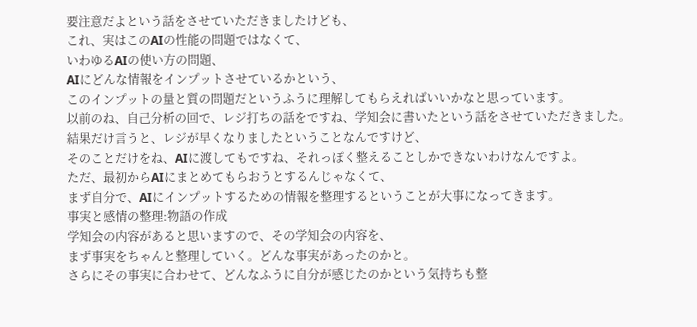要注意だよという話をさせていただきましたけども、
これ、実はこのAIの性能の問題ではなくて、
いわゆるAIの使い方の問題、
AIにどんな情報をインプットさせているかという、
このインプットの量と質の問題だというふうに理解してもらえればいいかなと思っています。
以前のね、自己分析の回で、レジ打ちの話をですね、学知会に書いたという話をさせていただきました。
結果だけ言うと、レジが早くなりましたということなんですけど、
そのことだけをね、AIに渡してもですね、それっぽく整えることしかできないわけなんですよ。
ただ、最初からAIにまとめてもらおうとするんじゃなくて、
まず自分で、AIにインプットするための情報を整理するということが大事になってきます。
事実と感情の整理:物語の作成
学知会の内容があると思いますので、その学知会の内容を、
まず事実をちゃんと整理していく。どんな事実があったのかと。
さらにその事実に合わせて、どんなふうに自分が感じたのかという気持ちも整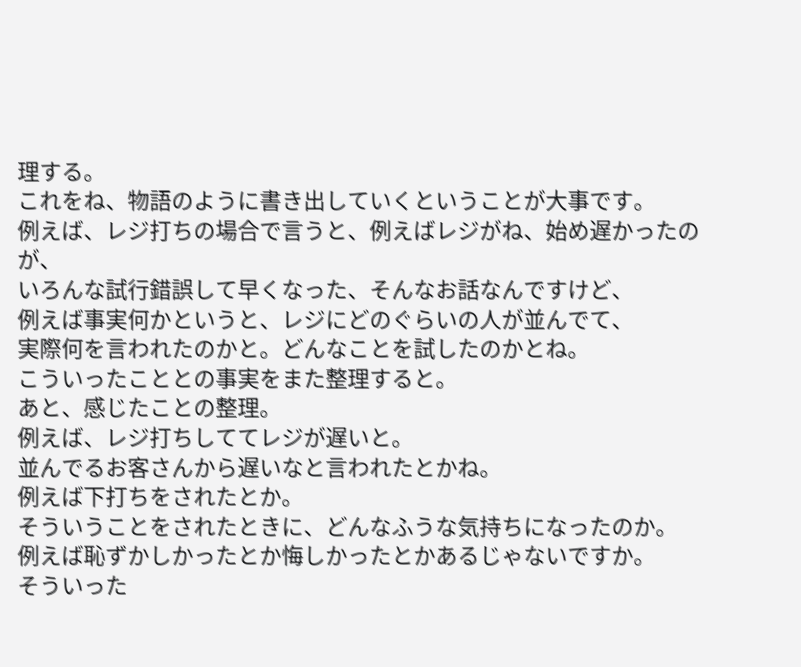理する。
これをね、物語のように書き出していくということが大事です。
例えば、レジ打ちの場合で言うと、例えばレジがね、始め遅かったのが、
いろんな試行錯誤して早くなった、そんなお話なんですけど、
例えば事実何かというと、レジにどのぐらいの人が並んでて、
実際何を言われたのかと。どんなことを試したのかとね。
こういったこととの事実をまた整理すると。
あと、感じたことの整理。
例えば、レジ打ちしててレジが遅いと。
並んでるお客さんから遅いなと言われたとかね。
例えば下打ちをされたとか。
そういうことをされたときに、どんなふうな気持ちになったのか。
例えば恥ずかしかったとか悔しかったとかあるじゃないですか。
そういった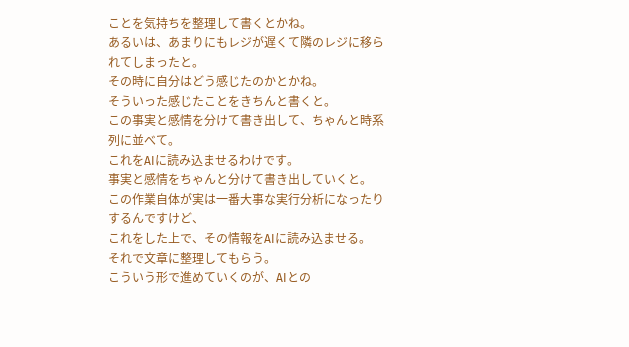ことを気持ちを整理して書くとかね。
あるいは、あまりにもレジが遅くて隣のレジに移られてしまったと。
その時に自分はどう感じたのかとかね。
そういった感じたことをきちんと書くと。
この事実と感情を分けて書き出して、ちゃんと時系列に並べて。
これをAIに読み込ませるわけです。
事実と感情をちゃんと分けて書き出していくと。
この作業自体が実は一番大事な実行分析になったりするんですけど、
これをした上で、その情報をAIに読み込ませる。
それで文章に整理してもらう。
こういう形で進めていくのが、AIとの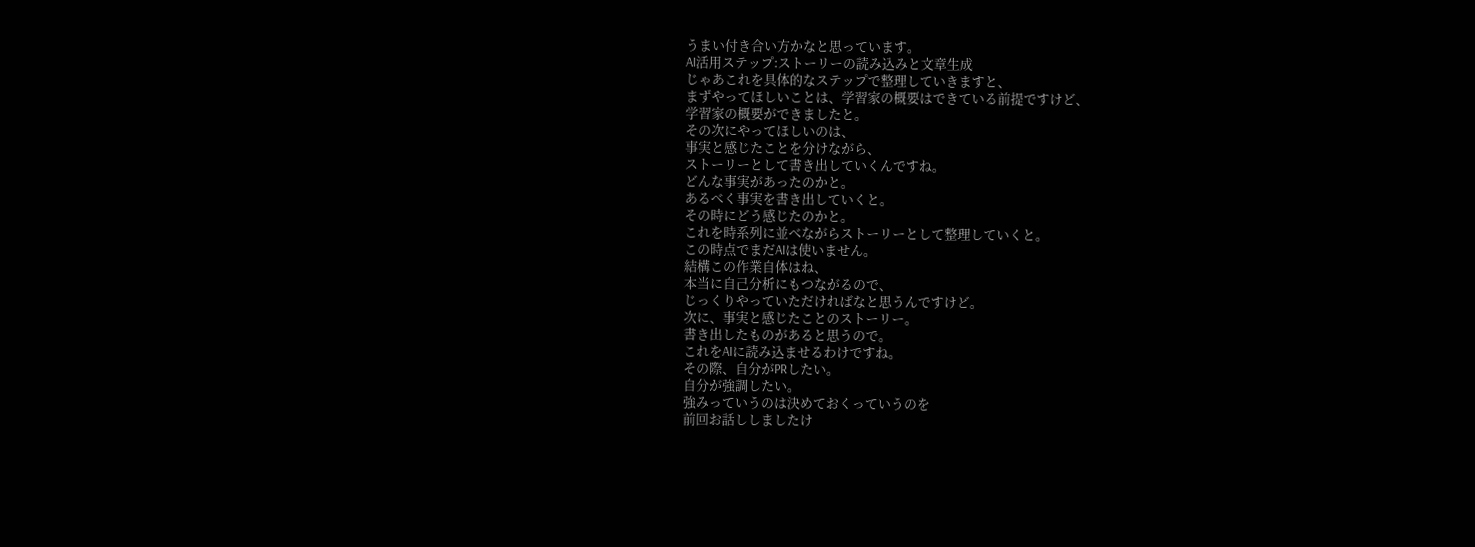うまい付き合い方かなと思っています。
AI活用ステップ:ストーリーの読み込みと文章生成
じゃあこれを具体的なステップで整理していきますと、
まずやってほしいことは、学習家の概要はできている前提ですけど、
学習家の概要ができましたと。
その次にやってほしいのは、
事実と感じたことを分けながら、
ストーリーとして書き出していくんですね。
どんな事実があったのかと。
あるべく事実を書き出していくと。
その時にどう感じたのかと。
これを時系列に並べながらストーリーとして整理していくと。
この時点でまだAIは使いません。
結構この作業自体はね、
本当に自己分析にもつながるので、
じっくりやっていただければなと思うんですけど。
次に、事実と感じたことのストーリー。
書き出したものがあると思うので。
これをAIに読み込ませるわけですね。
その際、自分がPRしたい。
自分が強調したい。
強みっていうのは決めておくっていうのを
前回お話ししましたけ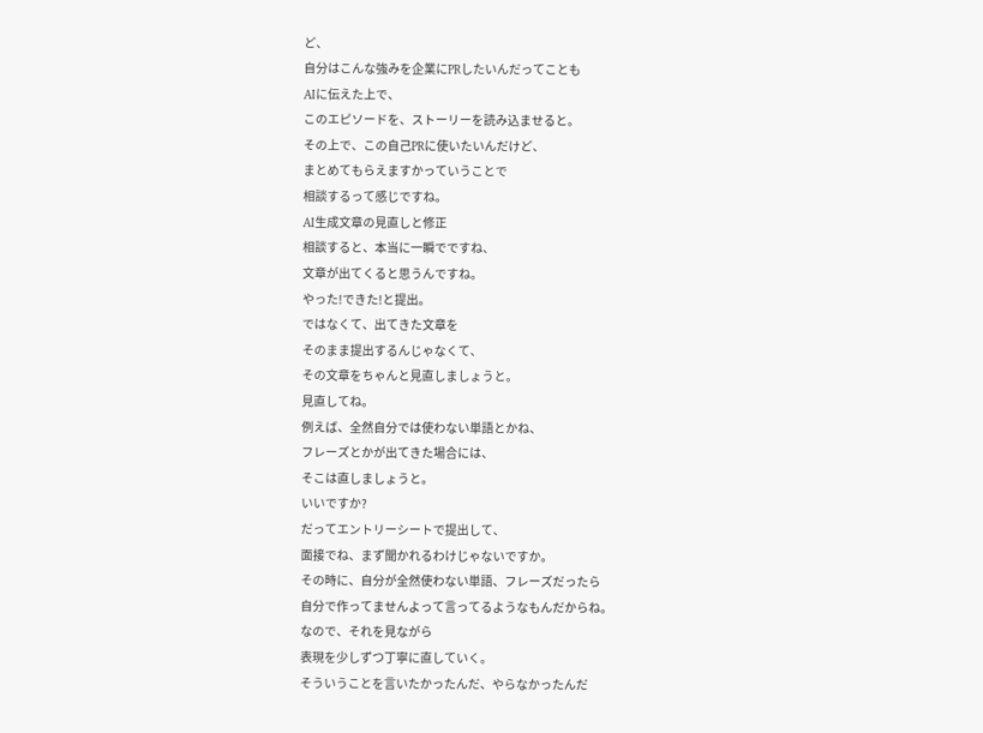ど、
自分はこんな強みを企業にPRしたいんだってことも
AIに伝えた上で、
このエピソードを、ストーリーを読み込ませると。
その上で、この自己PRに使いたいんだけど、
まとめてもらえますかっていうことで
相談するって感じですね。
AI生成文章の見直しと修正
相談すると、本当に一瞬でですね、
文章が出てくると思うんですね。
やった!できた!と提出。
ではなくて、出てきた文章を
そのまま提出するんじゃなくて、
その文章をちゃんと見直しましょうと。
見直してね。
例えば、全然自分では使わない単語とかね、
フレーズとかが出てきた場合には、
そこは直しましょうと。
いいですか?
だってエントリーシートで提出して、
面接でね、まず聞かれるわけじゃないですか。
その時に、自分が全然使わない単語、フレーズだったら
自分で作ってませんよって言ってるようなもんだからね。
なので、それを見ながら
表現を少しずつ丁寧に直していく。
そういうことを言いたかったんだ、やらなかったんだ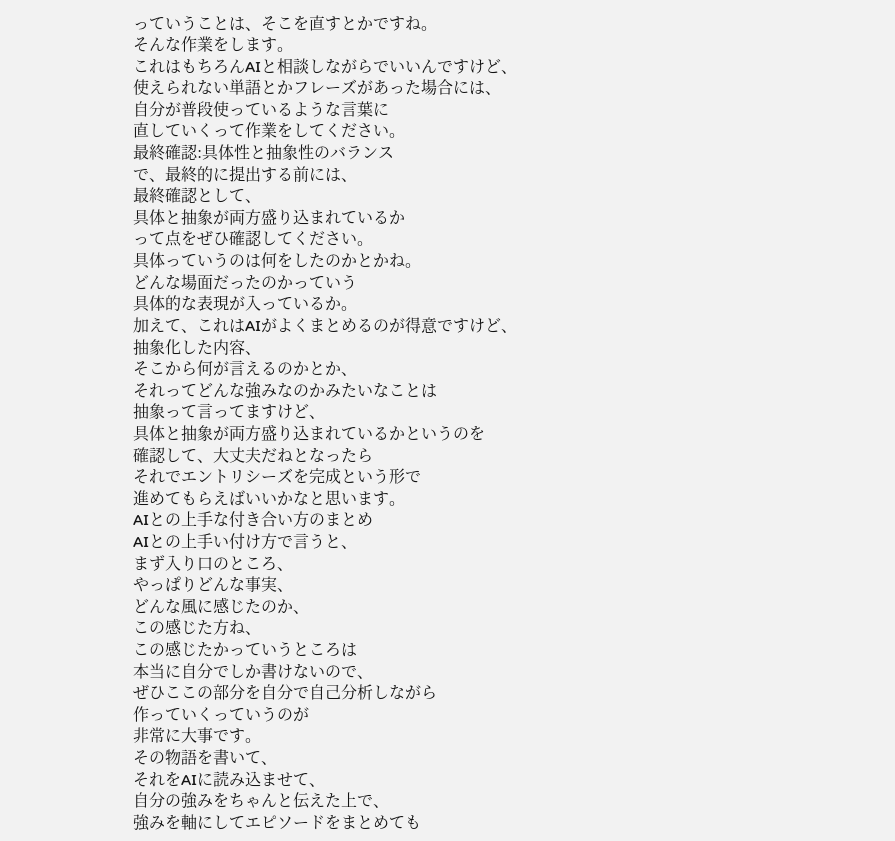っていうことは、そこを直すとかですね。
そんな作業をします。
これはもちろんAIと相談しながらでいいんですけど、
使えられない単語とかフレーズがあった場合には、
自分が普段使っているような言葉に
直していくって作業をしてください。
最終確認:具体性と抽象性のバランス
で、最終的に提出する前には、
最終確認として、
具体と抽象が両方盛り込まれているか
って点をぜひ確認してください。
具体っていうのは何をしたのかとかね。
どんな場面だったのかっていう
具体的な表現が入っているか。
加えて、これはAIがよくまとめるのが得意ですけど、
抽象化した内容、
そこから何が言えるのかとか、
それってどんな強みなのかみたいなことは
抽象って言ってますけど、
具体と抽象が両方盛り込まれているかというのを
確認して、大丈夫だねとなったら
それでエントリシーズを完成という形で
進めてもらえばいいかなと思います。
AIとの上手な付き合い方のまとめ
AIとの上手い付け方で言うと、
まず入り口のところ、
やっぱりどんな事実、
どんな風に感じたのか、
この感じた方ね、
この感じたかっていうところは
本当に自分でしか書けないので、
ぜひここの部分を自分で自己分析しながら
作っていくっていうのが
非常に大事です。
その物語を書いて、
それをAIに読み込ませて、
自分の強みをちゃんと伝えた上で、
強みを軸にしてエピソードをまとめても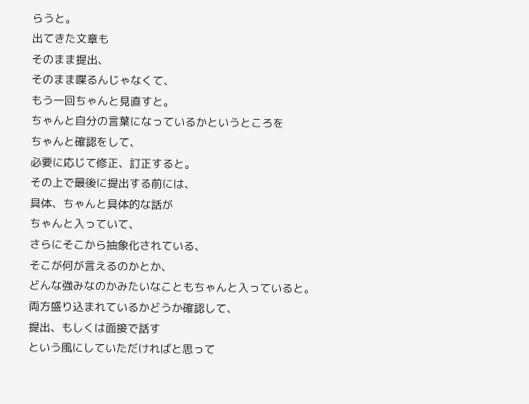らうと。
出てきた文章も
そのまま提出、
そのまま喋るんじゃなくて、
もう一回ちゃんと見直すと。
ちゃんと自分の言葉になっているかというところを
ちゃんと確認をして、
必要に応じて修正、訂正すると。
その上で最後に提出する前には、
具体、ちゃんと具体的な話が
ちゃんと入っていて、
さらにそこから抽象化されている、
そこが何が言えるのかとか、
どんな強みなのかみたいなこともちゃんと入っていると。
両方盛り込まれているかどうか確認して、
提出、もしくは面接で話す
という風にしていただければと思って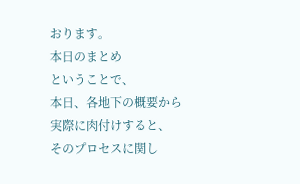おります。
本日のまとめ
ということで、
本日、各地下の概要から
実際に肉付けすると、
そのプロセスに関し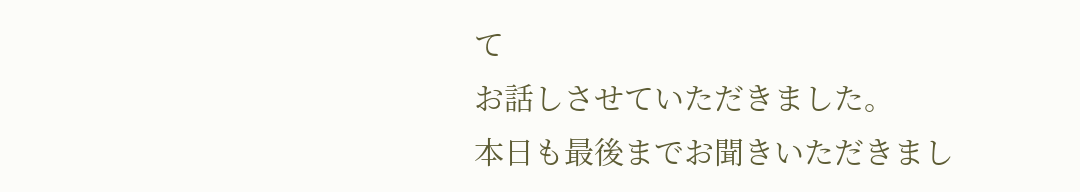て
お話しさせていただきました。
本日も最後までお聞きいただきまし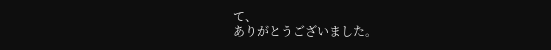て、
ありがとうございました。